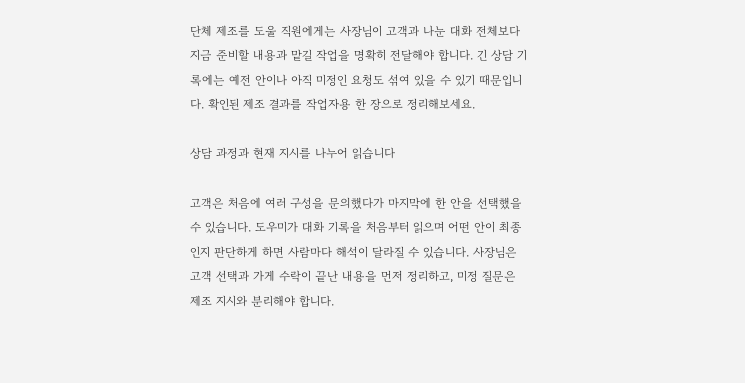단체 제조를 도울 직원에게는 사장님이 고객과 나눈 대화 전체보다 지금 준비할 내용과 맡길 작업을 명확히 전달해야 합니다. 긴 상담 기록에는 예전 안이나 아직 미정인 요청도 섞여 있을 수 있기 때문입니다. 확인된 제조 결과를 작업자용 한 장으로 정리해보세요.

상담 과정과 현재 지시를 나누어 읽습니다

고객은 처음에 여러 구성을 문의했다가 마지막에 한 안을 선택했을 수 있습니다. 도우미가 대화 기록을 처음부터 읽으며 어떤 안이 최종인지 판단하게 하면 사람마다 해석이 달라질 수 있습니다. 사장님은 고객 선택과 가게 수락이 끝난 내용을 먼저 정리하고, 미정 질문은 제조 지시와 분리해야 합니다.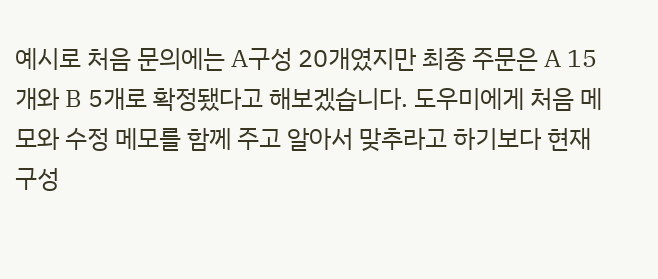예시로 처음 문의에는 A구성 20개였지만 최종 주문은 A 15개와 B 5개로 확정됐다고 해보겠습니다. 도우미에게 처음 메모와 수정 메모를 함께 주고 알아서 맞추라고 하기보다 현재 구성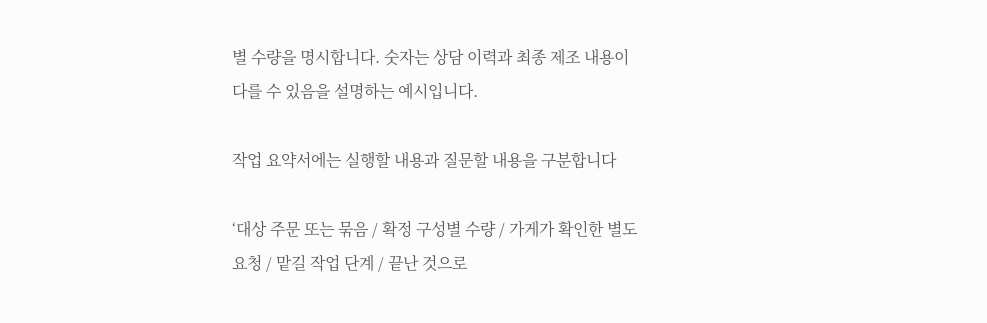별 수량을 명시합니다. 숫자는 상담 이력과 최종 제조 내용이 다를 수 있음을 설명하는 예시입니다.

작업 요약서에는 실행할 내용과 질문할 내용을 구분합니다

‘대상 주문 또는 묶음 / 확정 구성별 수량 / 가게가 확인한 별도 요청 / 맡길 작업 단계 / 끝난 것으로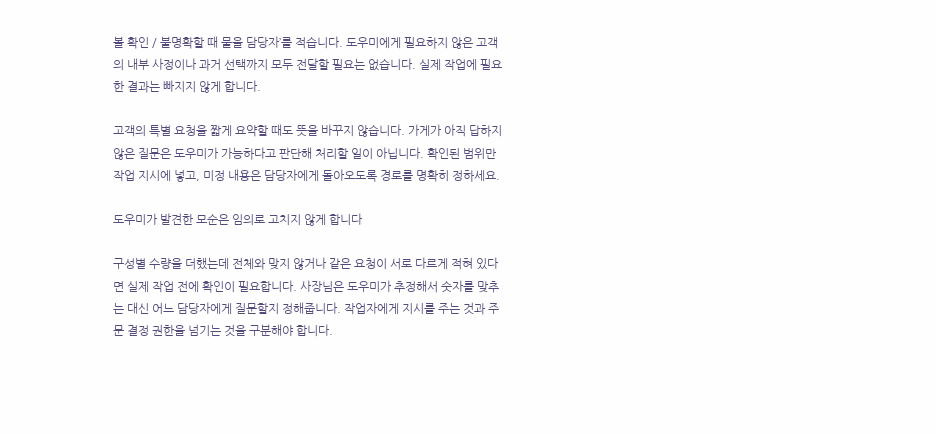볼 확인 / 불명확할 때 물을 담당자’를 적습니다. 도우미에게 필요하지 않은 고객의 내부 사정이나 과거 선택까지 모두 전달할 필요는 없습니다. 실제 작업에 필요한 결과는 빠지지 않게 합니다.

고객의 특별 요청을 짧게 요약할 때도 뜻을 바꾸지 않습니다. 가게가 아직 답하지 않은 질문은 도우미가 가능하다고 판단해 처리할 일이 아닙니다. 확인된 범위만 작업 지시에 넣고, 미정 내용은 담당자에게 돌아오도록 경로를 명확히 정하세요.

도우미가 발견한 모순은 임의로 고치지 않게 합니다

구성별 수량을 더했는데 전체와 맞지 않거나 같은 요청이 서로 다르게 적혀 있다면 실제 작업 전에 확인이 필요합니다. 사장님은 도우미가 추정해서 숫자를 맞추는 대신 어느 담당자에게 질문할지 정해줍니다. 작업자에게 지시를 주는 것과 주문 결정 권한을 넘기는 것을 구분해야 합니다.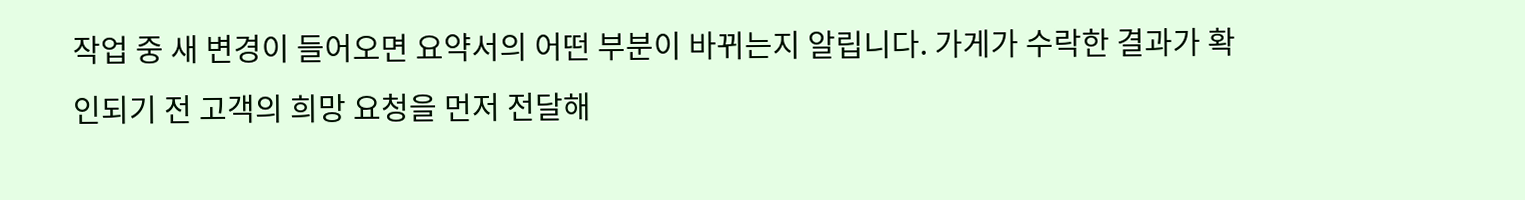작업 중 새 변경이 들어오면 요약서의 어떤 부분이 바뀌는지 알립니다. 가게가 수락한 결과가 확인되기 전 고객의 희망 요청을 먼저 전달해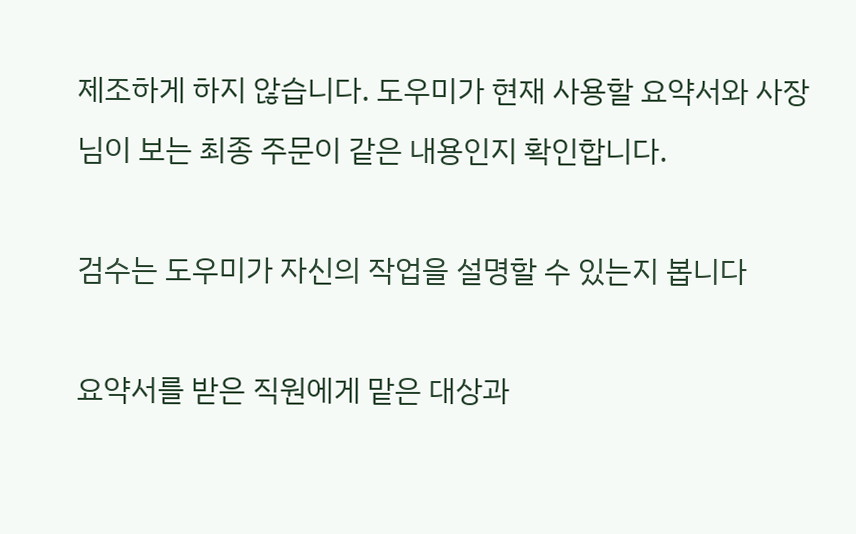제조하게 하지 않습니다. 도우미가 현재 사용할 요약서와 사장님이 보는 최종 주문이 같은 내용인지 확인합니다.

검수는 도우미가 자신의 작업을 설명할 수 있는지 봅니다

요약서를 받은 직원에게 맡은 대상과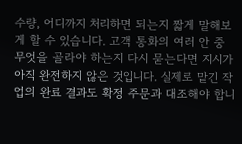수량, 어디까지 처리하면 되는지 짧게 말해보게 할 수 있습니다. 고객 통화의 여러 안 중 무엇을 골라야 하는지 다시 묻는다면 지시가 아직 완전하지 않은 것입니다. 실제로 맡긴 작업의 완료 결과도 확정 주문과 대조해야 합니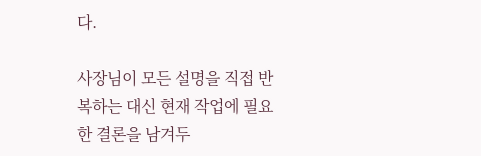다.

사장님이 모든 설명을 직접 반복하는 대신 현재 작업에 필요한 결론을 남겨두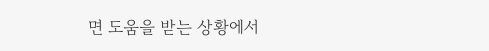면 도움을 받는 상황에서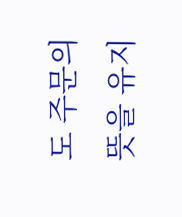도 주문의 뜻을 유지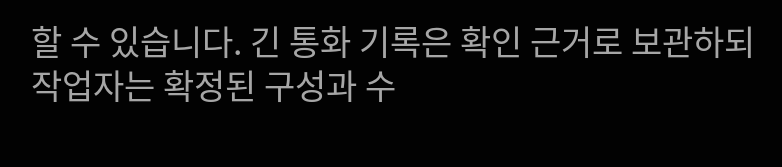할 수 있습니다. 긴 통화 기록은 확인 근거로 보관하되 작업자는 확정된 구성과 수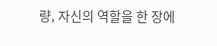량, 자신의 역할을 한 장에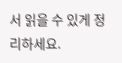서 읽을 수 있게 정리하세요.